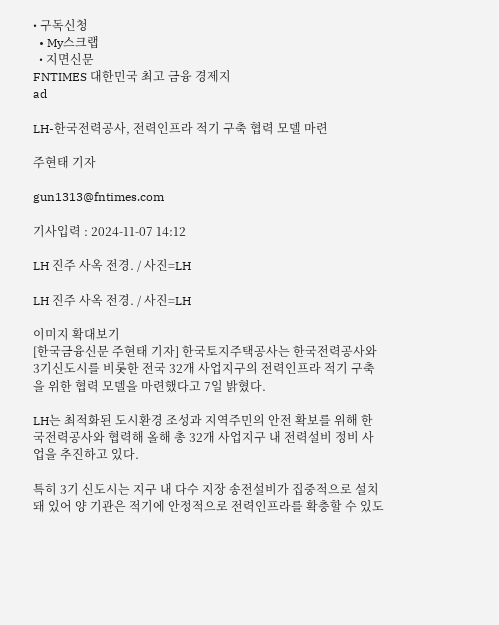• 구독신청
  • My스크랩
  • 지면신문
FNTIMES 대한민국 최고 금융 경제지
ad

LH-한국전력공사, 전력인프라 적기 구축 협력 모델 마련

주현태 기자

gun1313@fntimes.com

기사입력 : 2024-11-07 14:12

LH 진주 사옥 전경. / 사진=LH

LH 진주 사옥 전경. / 사진=LH

이미지 확대보기
[한국금융신문 주현태 기자] 한국토지주택공사는 한국전력공사와 3기신도시를 비롯한 전국 32개 사업지구의 전력인프라 적기 구축을 위한 협력 모델을 마련했다고 7일 밝혔다.

LH는 최적화된 도시환경 조성과 지역주민의 안전 확보를 위해 한국전력공사와 협력해 올해 총 32개 사업지구 내 전력설비 정비 사업을 추진하고 있다.

특히 3기 신도시는 지구 내 다수 지장 송전설비가 집중적으로 설치돼 있어 양 기관은 적기에 안정적으로 전력인프라를 확충할 수 있도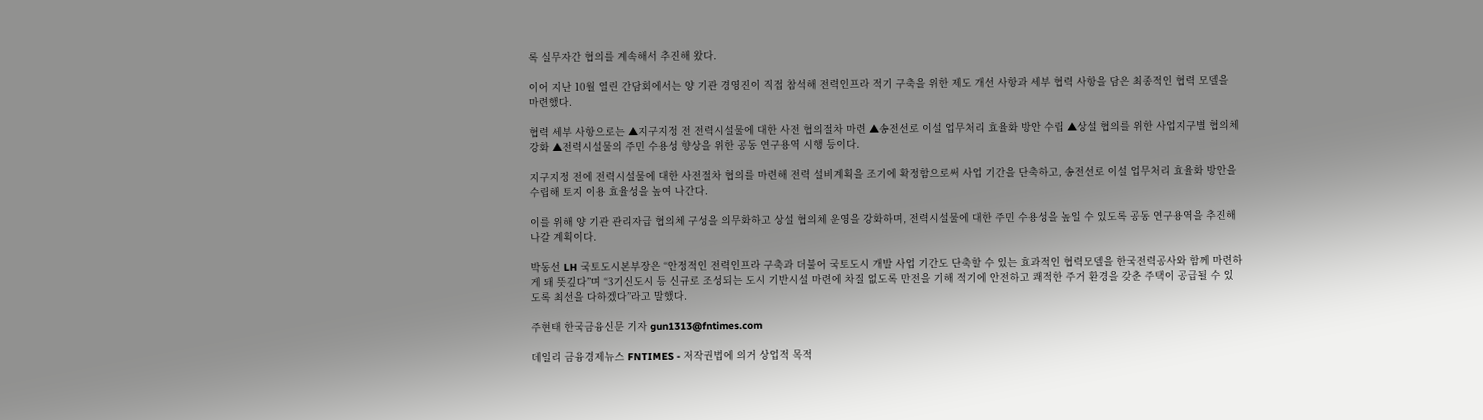록 실무자간 협의를 계속해서 추진해 왔다.

이어 지난 10월 열린 간담회에서는 양 기관 경영진이 직접 참석해 전력인프라 적기 구축을 위한 제도 개선 사항과 세부 협력 사항을 담은 최종적인 협력 모델을 마련했다.

협력 세부 사항으로는 ▲지구지정 전 전력시설물에 대한 사전 협의절차 마련 ▲송전선로 이설 업무처리 효율화 방안 수립 ▲상설 협의를 위한 사업지구별 협의체 강화 ▲전력시설물의 주민 수용성 향상을 위한 공동 연구용역 시행 등이다.

지구지정 전에 전력시설물에 대한 사전절차 협의를 마련해 전력 설비계획을 조기에 확정함으로써 사업 기간을 단축하고, 송전선로 이설 업무처리 효율화 방안을 수립해 토지 이용 효율성을 높여 나간다.

이를 위해 양 기관 관리자급 협의체 구성을 의무화하고 상설 협의체 운영을 강화하며, 전력시설물에 대한 주민 수용성을 높일 수 있도록 공동 연구용역을 추진해 나갈 계획이다.

박동선 LH 국토도시본부장은 “안정적인 전력인프라 구축과 더불어 국토도시 개발 사업 기간도 단축할 수 있는 효과적인 협력모델을 한국전력공사와 함께 마련하게 돼 뜻깊다”며 “3기신도시 등 신규로 조성되는 도시 기반시설 마련에 차질 없도록 만전을 기해 적기에 안전하고 쾌적한 주거 환경을 갖춘 주택이 공급될 수 있도록 최선을 다하겠다”라고 말했다.

주현태 한국금융신문 기자 gun1313@fntimes.com

데일리 금융경제뉴스 FNTIMES - 저작권법에 의거 상업적 목적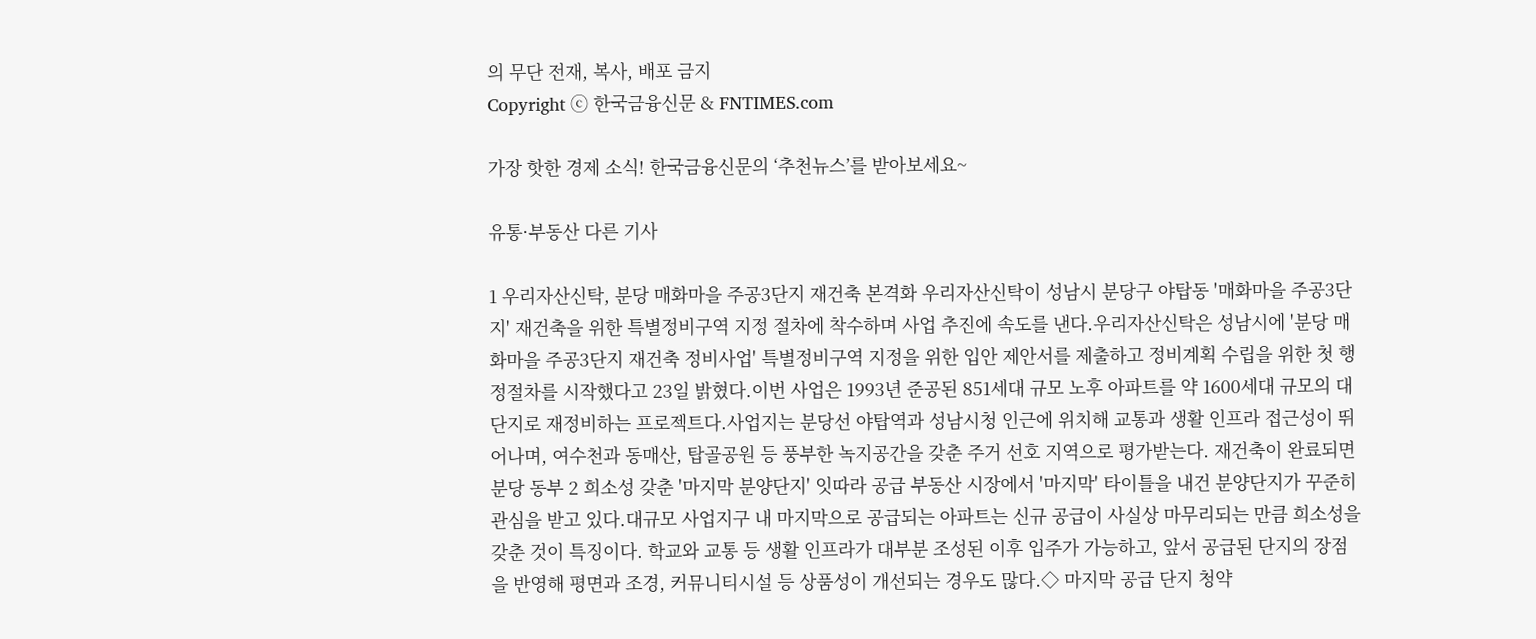의 무단 전재, 복사, 배포 금지
Copyright ⓒ 한국금융신문 & FNTIMES.com

가장 핫한 경제 소식! 한국금융신문의 ‘추천뉴스’를 받아보세요~

유통·부동산 다른 기사

1 우리자산신탁, 분당 매화마을 주공3단지 재건축 본격화 우리자산신탁이 성남시 분당구 야탑동 '매화마을 주공3단지' 재건축을 위한 특별정비구역 지정 절차에 착수하며 사업 추진에 속도를 낸다.우리자산신탁은 성남시에 '분당 매화마을 주공3단지 재건축 정비사업' 특별정비구역 지정을 위한 입안 제안서를 제출하고 정비계획 수립을 위한 첫 행정절차를 시작했다고 23일 밝혔다.이번 사업은 1993년 준공된 851세대 규모 노후 아파트를 약 1600세대 규모의 대단지로 재정비하는 프로젝트다.사업지는 분당선 야탑역과 성남시청 인근에 위치해 교통과 생활 인프라 접근성이 뛰어나며, 여수천과 동매산, 탑골공원 등 풍부한 녹지공간을 갖춘 주거 선호 지역으로 평가받는다. 재건축이 완료되면 분당 동부 2 희소성 갖춘 '마지막 분양단지' 잇따라 공급 부동산 시장에서 '마지막' 타이틀을 내건 분양단지가 꾸준히 관심을 받고 있다.대규모 사업지구 내 마지막으로 공급되는 아파트는 신규 공급이 사실상 마무리되는 만큼 희소성을 갖춘 것이 특징이다. 학교와 교통 등 생활 인프라가 대부분 조성된 이후 입주가 가능하고, 앞서 공급된 단지의 장점을 반영해 평면과 조경, 커뮤니티시설 등 상품성이 개선되는 경우도 많다.◇ 마지막 공급 단지 청약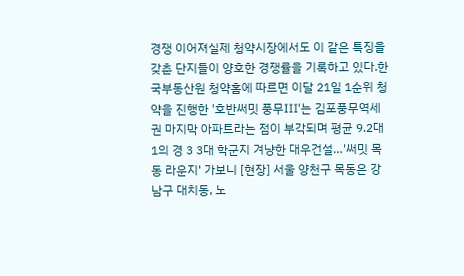경쟁 이어져실제 청약시장에서도 이 같은 특징을 갖춘 단지들이 양호한 경쟁률을 기록하고 있다.한국부동산원 청약홈에 따르면 이달 21일 1순위 청약을 진행한 '호반써밋 풍무Ⅲ'는 김포풍무역세권 마지막 아파트라는 점이 부각되며 평균 9.2대 1의 경 3 3대 학군지 겨냥한 대우건설…'써밋 목동 라운지' 가보니 [현장] 서울 양천구 목동은 강남구 대치동, 노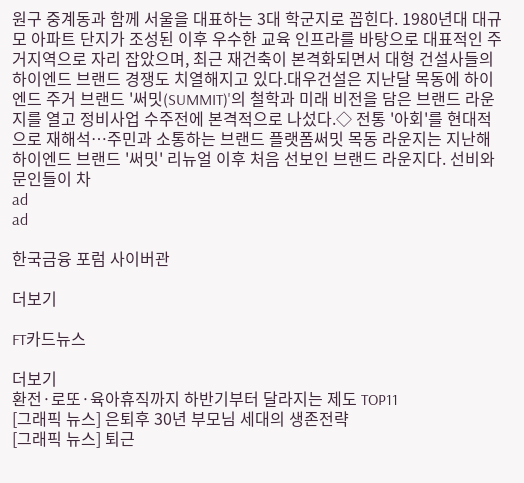원구 중계동과 함께 서울을 대표하는 3대 학군지로 꼽힌다. 1980년대 대규모 아파트 단지가 조성된 이후 우수한 교육 인프라를 바탕으로 대표적인 주거지역으로 자리 잡았으며, 최근 재건축이 본격화되면서 대형 건설사들의 하이엔드 브랜드 경쟁도 치열해지고 있다.대우건설은 지난달 목동에 하이엔드 주거 브랜드 '써밋(SUMMIT)'의 철학과 미래 비전을 담은 브랜드 라운지를 열고 정비사업 수주전에 본격적으로 나섰다.◇ 전통 '아회'를 현대적으로 재해석…주민과 소통하는 브랜드 플랫폼써밋 목동 라운지는 지난해 하이엔드 브랜드 '써밋' 리뉴얼 이후 처음 선보인 브랜드 라운지다. 선비와 문인들이 차
ad
ad

한국금융 포럼 사이버관

더보기

FT카드뉴스

더보기
환전·로또·육아휴직까지 하반기부터 달라지는 제도 TOP11
[그래픽 뉴스] 은퇴후 30년 부모님 세대의 생존전략
[그래픽 뉴스] 퇴근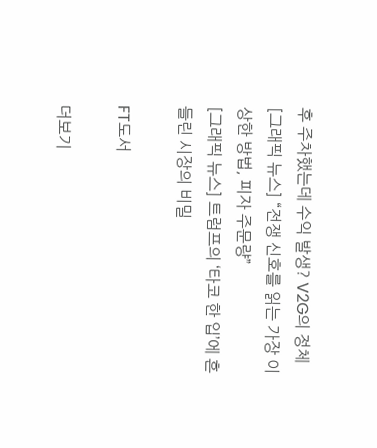후 주차했는데 수익 발생? V2G의 정체
[그래픽 뉴스] “전쟁 신호를 읽는 가장 이상한 방법, 피자 주문량”
[그래픽 뉴스] 트럼프의 ‘타코 한 입’에 흔들린 시장의 비밀

FT도서

더보기